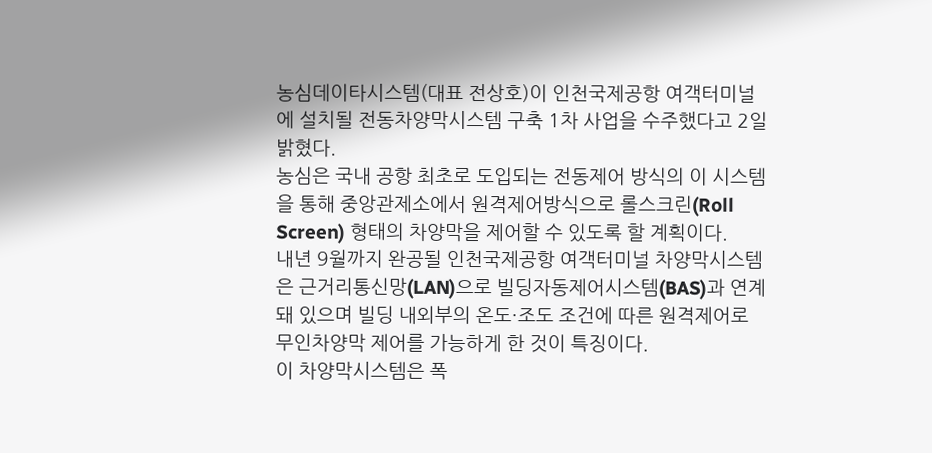농심데이타시스템(대표 전상호)이 인천국제공항 여객터미널에 설치될 전동차양막시스템 구축 1차 사업을 수주했다고 2일 밝혔다.
농심은 국내 공항 최초로 도입되는 전동제어 방식의 이 시스템을 통해 중앙관제소에서 원격제어방식으로 롤스크린(Roll Screen) 형태의 차양막을 제어할 수 있도록 할 계획이다.
내년 9월까지 완공될 인천국제공항 여객터미널 차양막시스템은 근거리통신망(LAN)으로 빌딩자동제어시스템(BAS)과 연계돼 있으며 빌딩 내외부의 온도·조도 조건에 따른 원격제어로 무인차양막 제어를 가능하게 한 것이 특징이다.
이 차양막시스템은 폭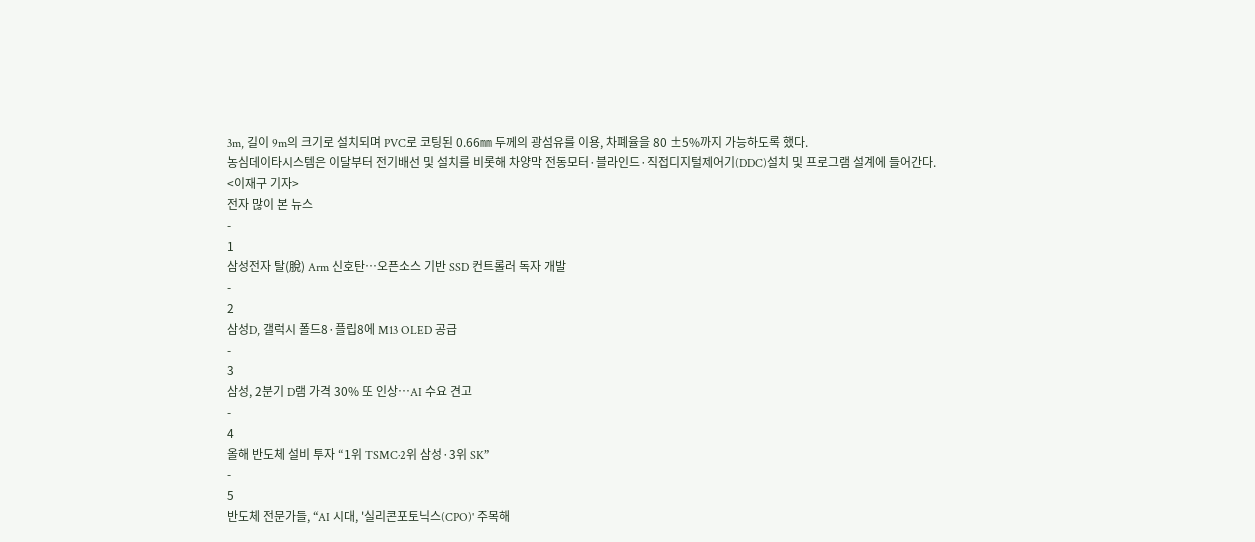3m, 길이 9m의 크기로 설치되며 PVC로 코팅된 0.66㎜ 두께의 광섬유를 이용, 차폐율을 80 ±5%까지 가능하도록 했다.
농심데이타시스템은 이달부터 전기배선 및 설치를 비롯해 차양막 전동모터·블라인드·직접디지털제어기(DDC)설치 및 프로그램 설계에 들어간다.
<이재구 기자>
전자 많이 본 뉴스
-
1
삼성전자 탈(脫) Arm 신호탄…오픈소스 기반 SSD 컨트롤러 독자 개발
-
2
삼성D, 갤럭시 폴드8·플립8에 M13 OLED 공급
-
3
삼성, 2분기 D램 가격 30% 또 인상…AI 수요 견고
-
4
올해 반도체 설비 투자 “1위 TSMC·2위 삼성·3위 SK”
-
5
반도체 전문가들, “AI 시대, '실리콘포토닉스(CPO)' 주목해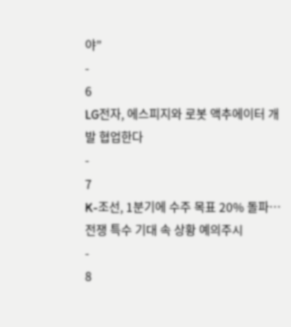야”
-
6
LG전자, 에스피지와 로봇 액추에이터 개발 협업한다
-
7
K-조선, 1분기에 수주 목표 20% 돌파…전쟁 특수 기대 속 상황 예의주시
-
8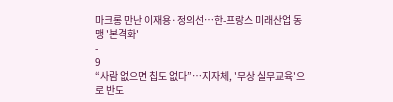마크롱 만난 이재용·정의선…한-프랑스 미래산업 동맹 '본격화'
-
9
“사람 없으면 칩도 없다”…지자체, '무상 실무교육'으로 반도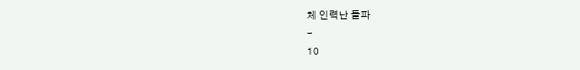체 인력난 돌파
-
10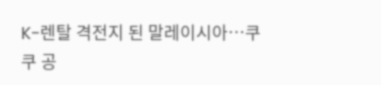K-렌탈 격전지 된 말레이시아…쿠쿠 공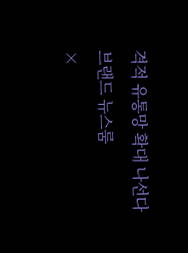격적 유통망 확대 나선다
브랜드 뉴스룸
×